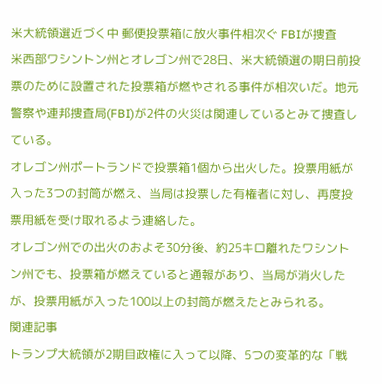米大統領選近づく中 郵便投票箱に放火事件相次ぐ FBIが捜査
米西部ワシントン州とオレゴン州で28日、米大統領選の期日前投票のために設置された投票箱が燃やされる事件が相次いだ。地元警察や連邦捜査局(FBI)が2件の火災は関連しているとみて捜査している。
オレゴン州ポートランドで投票箱1個から出火した。投票用紙が入った3つの封筒が燃え、当局は投票した有権者に対し、再度投票用紙を受け取れるよう連絡した。
オレゴン州での出火のおよそ30分後、約25キロ離れたワシントン州でも、投票箱が燃えていると通報があり、当局が消火したが、投票用紙が入った100以上の封筒が燃えたとみられる。
関連記事
トランプ大統領が2期目政権に入って以降、5つの変革的な「戦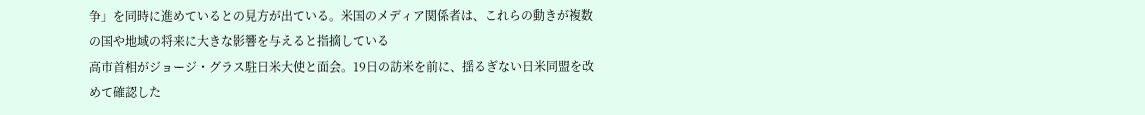争」を同時に進めているとの見方が出ている。米国のメディア関係者は、これらの動きが複数の国や地域の将来に大きな影響を与えると指摘している
高市首相がジョージ・グラス駐日米大使と面会。19日の訪米を前に、揺るぎない日米同盟を改めて確認した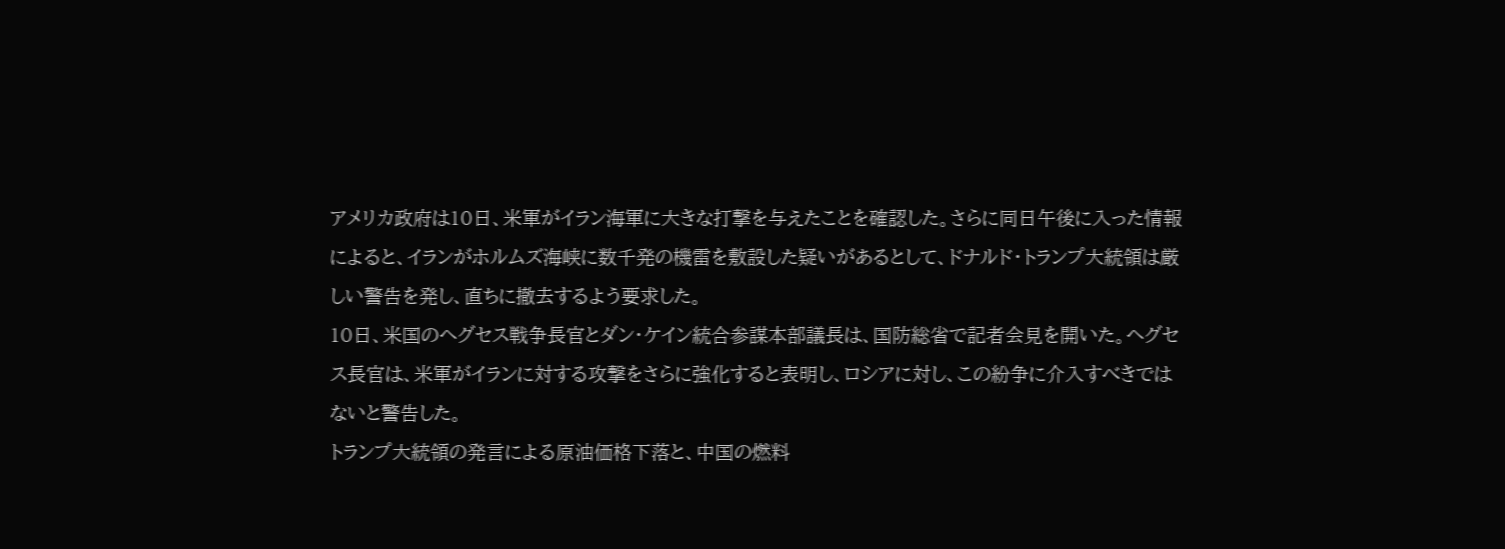アメリカ政府は10日、米軍がイラン海軍に大きな打撃を与えたことを確認した。さらに同日午後に入った情報によると、イランがホルムズ海峡に数千発の機雷を敷設した疑いがあるとして、ドナルド・トランプ大統領は厳しい警告を発し、直ちに撤去するよう要求した。
10日、米国のヘグセス戦争長官とダン・ケイン統合参謀本部議長は、国防総省で記者会見を開いた。ヘグセス長官は、米軍がイランに対する攻撃をさらに強化すると表明し、ロシアに対し、この紛争に介入すべきではないと警告した。
トランプ大統領の発言による原油価格下落と、中国の燃料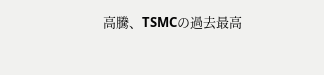高騰、TSMCの過去最高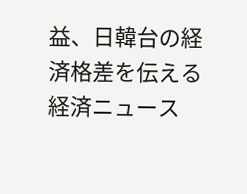益、日韓台の経済格差を伝える経済ニュース